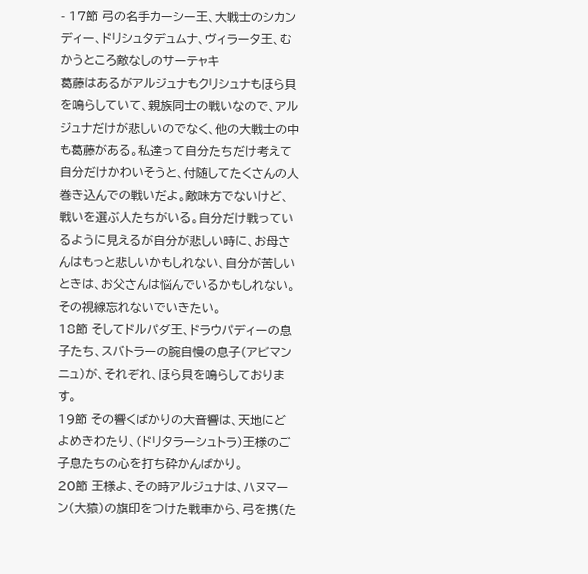- 17節 弓の名手カーシー王、大戦士のシカンディー、ドリシュタデュムナ、ヴィラータ王、むかうところ敵なしのサーテャキ
葛藤はあるがアルジュナもクリシュナもほら貝を鳴らしていて、親族同士の戦いなので、アルジュナだけが悲しいのでなく、他の大戦士の中も葛藤がある。私達って自分たちだけ考えて自分だけかわいそうと、付随してたくさんの人巻き込んでの戦いだよ。敵味方でないけど、戦いを選ぶ人たちがいる。自分だけ戦っているように見えるが自分が悲しい時に、お母さんはもっと悲しいかもしれない、自分が苦しいときは、お父さんは悩んでいるかもしれない。その視線忘れないでいきたい。
18節 そしてドルパダ王、ドラウパディーの息子たち、スバトラーの腕自慢の息子(アビマンニュ)が、それぞれ、ほら貝を鳴らしております。
19節 その響くばかりの大音響は、天地にどよめきわたり、(ドリタラーシュトラ)王様のご子息たちの心を打ち砕かんばかり。
20節 王様よ、その時アルジュナは、ハヌマーン(大猿)の旗印をつけた戦車から、弓を携(た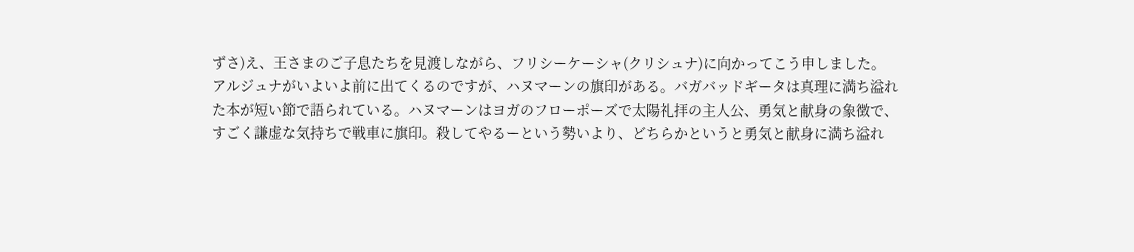ずさ)え、王さまのご子息たちを見渡しながら、フリシーケーシャ(クリシュナ)に向かってこう申しました。
アルジュナがいよいよ前に出てくるのですが、ハヌマーンの旗印がある。バガバッドギータは真理に満ち溢れた本が短い節で語られている。ハヌマーンはヨガのフローポーズで太陽礼拝の主人公、勇気と献身の象徴で、すごく謙虚な気持ちで戦車に旗印。殺してやるーという勢いより、どちらかというと勇気と献身に満ち溢れ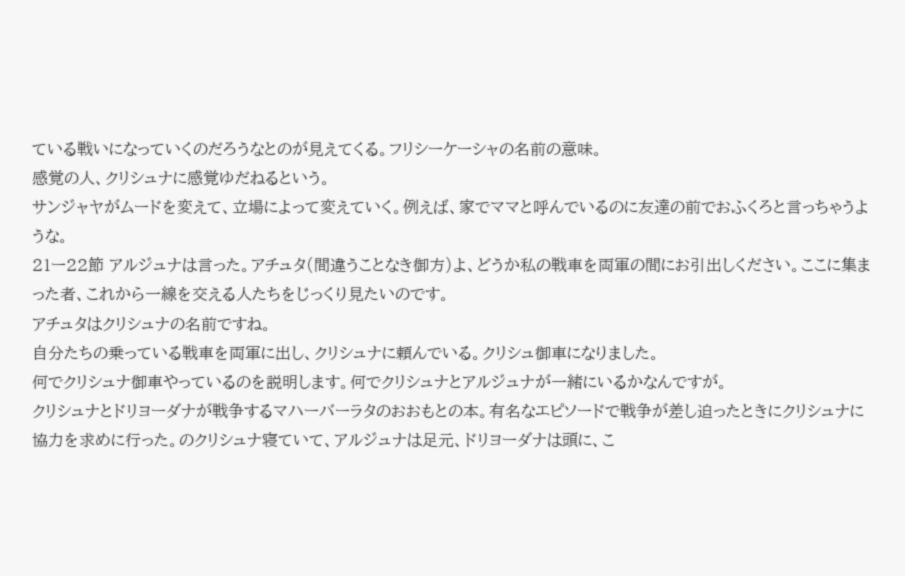ている戦いになっていくのだろうなとのが見えてくる。フリシーケーシャの名前の意味。
感覚の人、クリシュナに感覚ゆだねるという。
サンジャヤがムードを変えて、立場によって変えていく。例えば、家でママと呼んでいるのに友達の前でおふくろと言っちゃうような。
21ー22節 アルジュナは言った。アチュタ(間違うことなき御方)よ、どうか私の戦車を両軍の間にお引出しください。ここに集まった者、これから一線を交える人たちをじっくり見たいのです。
アチュタはクリシュナの名前ですね。
自分たちの乗っている戦車を両軍に出し、クリシュナに頼んでいる。クリシュ御車になりました。
何でクリシュナ御車やっているのを説明します。何でクリシュナとアルジュナが一緒にいるかなんですが。
クリシュナとドリヨーダナが戦争するマハーバーラタのおおもとの本。有名なエピソードで戦争が差し迫ったときにクリシュナに協力を求めに行った。のクリシュナ寝ていて、アルジュナは足元、ドリヨーダナは頭に、こ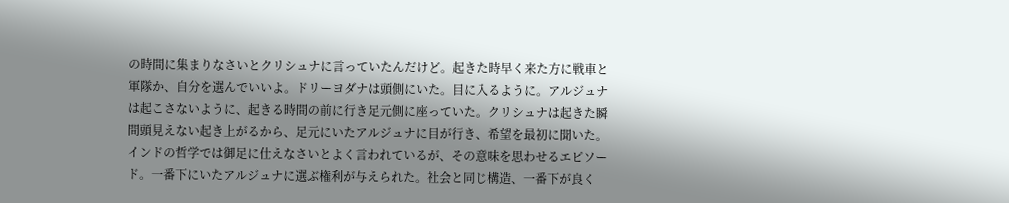の時間に集まりなさいとクリシュナに言っていたんだけど。起きた時早く来た方に戦車と軍隊か、自分を選んでいいよ。ドリーヨダナは頭側にいた。目に入るように。アルジュナは起こさないように、起きる時間の前に行き足元側に座っていた。クリシュナは起きた瞬間頭見えない起き上がるから、足元にいたアルジュナに目が行き、希望を最初に聞いた。インドの哲学では御足に仕えなさいとよく言われているが、その意味を思わせるエピソード。一番下にいたアルジュナに選ぶ権利が与えられた。社会と同じ構造、一番下が良く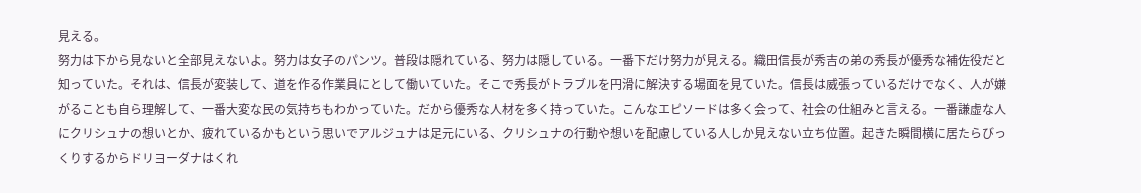見える。
努力は下から見ないと全部見えないよ。努力は女子のパンツ。普段は隠れている、努力は隠している。一番下だけ努力が見える。織田信長が秀吉の弟の秀長が優秀な補佐役だと知っていた。それは、信長が変装して、道を作る作業員にとして働いていた。そこで秀長がトラブルを円滑に解決する場面を見ていた。信長は威張っているだけでなく、人が嫌がることも自ら理解して、一番大変な民の気持ちもわかっていた。だから優秀な人材を多く持っていた。こんなエピソードは多く会って、社会の仕組みと言える。一番謙虚な人にクリシュナの想いとか、疲れているかもという思いでアルジュナは足元にいる、クリシュナの行動や想いを配慮している人しか見えない立ち位置。起きた瞬間横に居たらびっくりするからドリヨーダナはくれ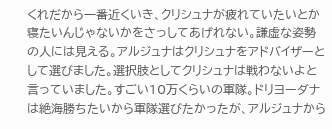くれだから一番近くいき、クリシュナが疲れていたいとか寝たいんじゃないかをさっしてあげれない。謙虚な姿勢の人には見える。アルジュナはクリシュナをアドバイザーとして選びました。選択肢としてクリシュナは戦わないよと言っていました。すごい10万くらいの軍隊。ドリヨーダナは絶海勝ちたいから軍隊選びたかったが、アルジュナから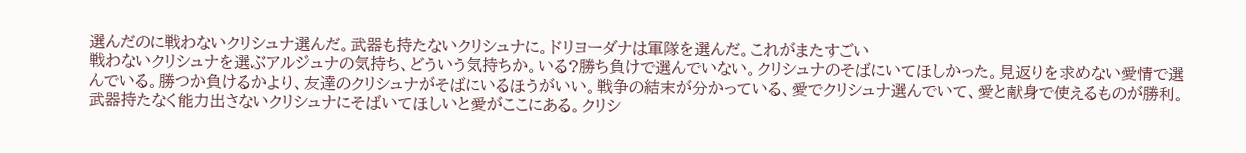選んだのに戦わないクリシュナ選んだ。武器も持たないクリシュナに。ドリヨーダナは軍隊を選んだ。これがまたすごい
戦わないクリシュナを選ぶアルジュナの気持ち、どういう気持ちか。いる?勝ち負けで選んでいない。クリシュナのそばにいてほしかった。見返りを求めない愛情で選んでいる。勝つか負けるかより、友達のクリシュナがそばにいるほうがいい。戦争の結末が分かっている、愛でクリシュナ選んでいて、愛と献身で使えるものが勝利。武器持たなく能力出さないクリシュナにそばいてほしいと愛がここにある。クリシ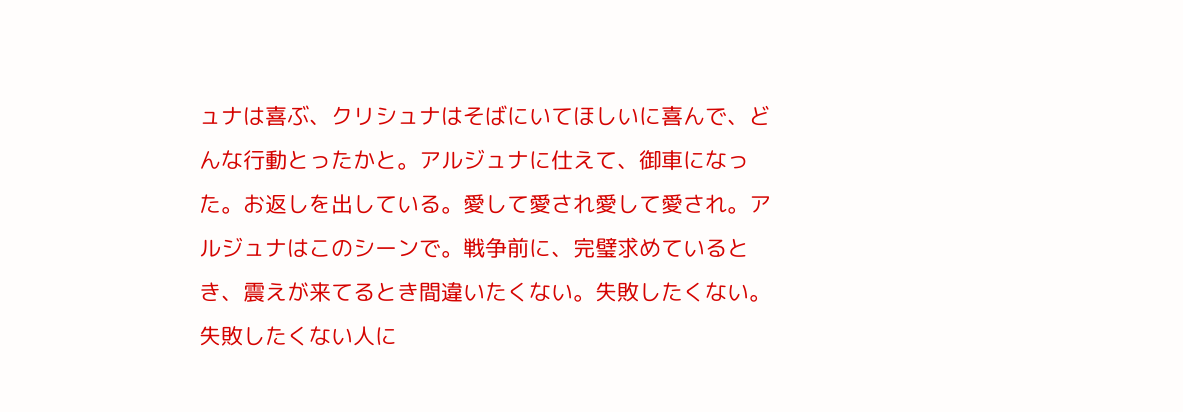ュナは喜ぶ、クリシュナはそばにいてほしいに喜んで、どんな行動とったかと。アルジュナに仕えて、御車になった。お返しを出している。愛して愛され愛して愛され。アルジュナはこのシーンで。戦争前に、完璧求めているとき、震えが来てるとき間違いたくない。失敗したくない。失敗したくない人に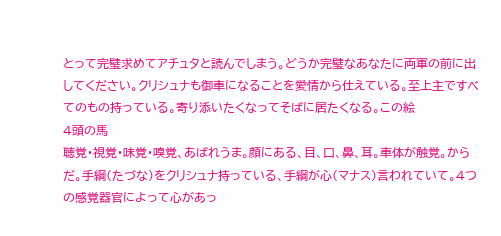とって完璧求めてアチュタと読んでしまう。どうか完璧なあなたに両軍の前に出してください。クリシュナも御車になることを愛情から仕えている。至上主ですべてのもの持っている。寄り添いたくなってそばに居たくなる。この絵
4頭の馬
聴覚・視覚・味覚・嗅覚、あばれうま。顔にある、目、口、鼻、耳。車体が触覚。からだ。手綱(たづな)をクリシュナ持っている、手綱が心(マナス)言われていて。4つの感覚器官によって心があっ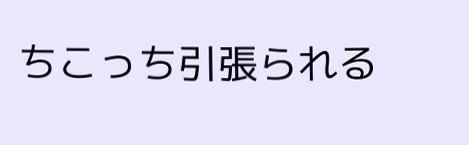ちこっち引張られる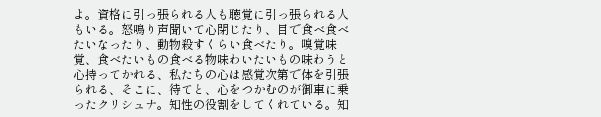よ。資格に引っ張られる人も聴覚に引っ張られる人もいる。怒鳴り声聞いて心閉じたり、目で食べ食べたいなったり、動物殺すくらい食べたり。嗅覚味覚、食べたいもの食べる物味わいたいもの味わうと心持ってかれる、私たちの心は感覚次第で体を引張られる、そこに、待てと、心をつかむのが御車に乗ったクリシュナ。知性の役割をしてくれている。知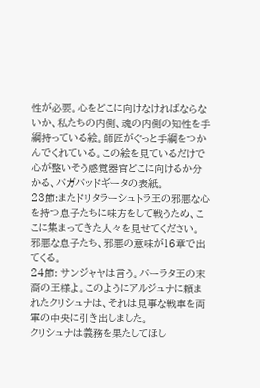性が必要。心をどこに向けなければならないか、私たちの内側、魂の内側の知性を手綱持っている絵。師匠がぐっと手綱をつかんでくれている。この絵を見ているだけで心が整いそう感覚器官どこに向けるか分かる、バガバッドギータの表紙。
23節:またドリタラーシュトラ王の邪悪な心を持つ息子たちに味方をして戦うため、ここに集まってきた人々を見せてください。
邪悪な息子たち、邪悪の意味が16章で出てくる。
24節: サンジャヤは言う。バーラタ王の末裔の王様よ。このようにアルジュナに頼まれたクリシュナは、それは見事な戦車を両軍の中央に引き出しました。
クリシュナは義務を果たしてほし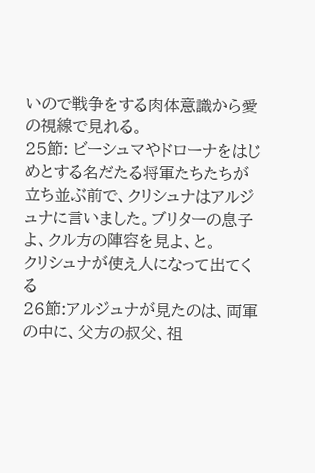いので戦争をする肉体意識から愛の視線で見れる。
25節: ビーシュマやドローナをはじめとする名だたる将軍たちたちが立ち並ぶ前で、クリシュナはアルジュナに言いました。ブリターの息子よ、クル方の陣容を見よ、と。
クリシュナが使え人になって出てくる
26節:アルジュナが見たのは、両軍の中に、父方の叔父、祖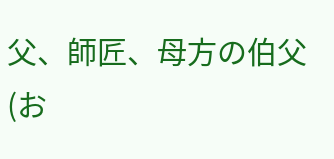父、師匠、母方の伯父(お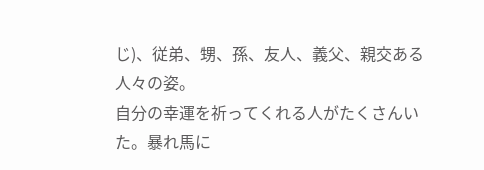じ)、従弟、甥、孫、友人、義父、親交ある人々の姿。
自分の幸運を祈ってくれる人がたくさんいた。暴れ馬に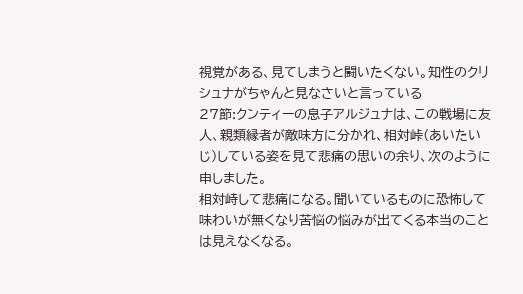視覚がある、見てしまうと闘いたくない。知性のクリシュナがちゃんと見なさいと言っている
27節:クンティーの息子アルジュナは、この戦場に友人、親類縁者が敵味方に分かれ、相対峠(あいたいじ)している姿を見て悲痛の思いの余り、次のように申しました。
相対峙して悲痛になる。聞いているものに恐怖して味わいが無くなり苦悩の悩みが出てくる本当のことは見えなくなる。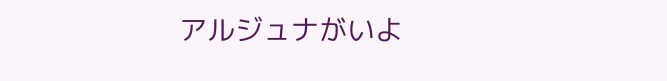アルジュナがいよ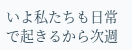いよ私たちも日常で起きるから次週